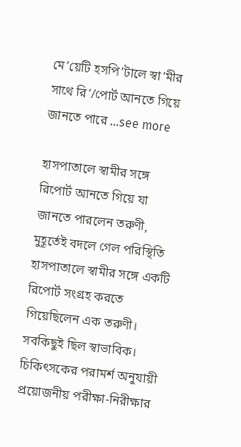মে’য়েটি হসপি’টালে স্বা’মীর সাথে রি’/পোর্ট আনতে গিয়ে জানতে পারে …see more

হাসপাতালে স্বামীর সঙ্গে রিপোর্ট আনতে গিয়ে যা জানতে পারলেন তরুণী, মুহূর্তেই বদলে গেল পরিস্থিতি
হাসপাতালে স্বামীর সঙ্গে একটি রিপোর্ট সংগ্রহ করতে গিয়েছিলেন এক তরুণী। সবকিছুই ছিল স্বাভাবিক। চিকিৎসকের পরামর্শ অনুযায়ী প্রয়োজনীয় পরীক্ষা-নিরীক্ষার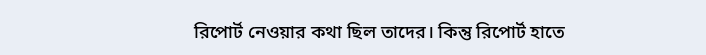রিপোর্ট নেওয়ার কথা ছিল তাদের। কিন্তু রিপোর্ট হাতে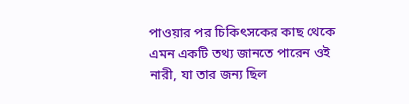পাওয়ার পর চিকিৎসকের কাছ থেকে এমন একটি তথ্য জানতে পারেন ওই নারী, যা তার জন্য ছিল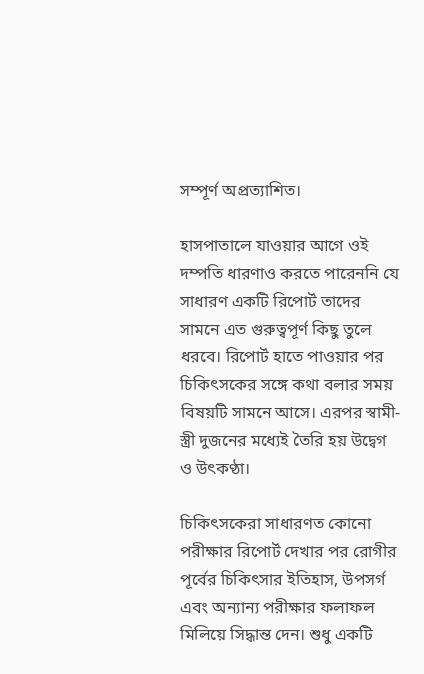সম্পূর্ণ অপ্রত্যাশিত।

হাসপাতালে যাওয়ার আগে ওই দম্পতি ধারণাও করতে পারেননি যে সাধারণ একটি রিপোর্ট তাদের সামনে এত গুরুত্বপূর্ণ কিছু তুলে ধরবে। রিপোর্ট হাতে পাওয়ার পর চিকিৎসকের সঙ্গে কথা বলার সময় বিষয়টি সামনে আসে। এরপর স্বামী-স্ত্রী দুজনের মধ্যেই তৈরি হয় উদ্বেগ ও উৎকণ্ঠা।

চিকিৎসকেরা সাধারণত কোনো পরীক্ষার রিপোর্ট দেখার পর রোগীর পূর্বের চিকিৎসার ইতিহাস, উপসর্গ এবং অন্যান্য পরীক্ষার ফলাফল মিলিয়ে সিদ্ধান্ত দেন। শুধু একটি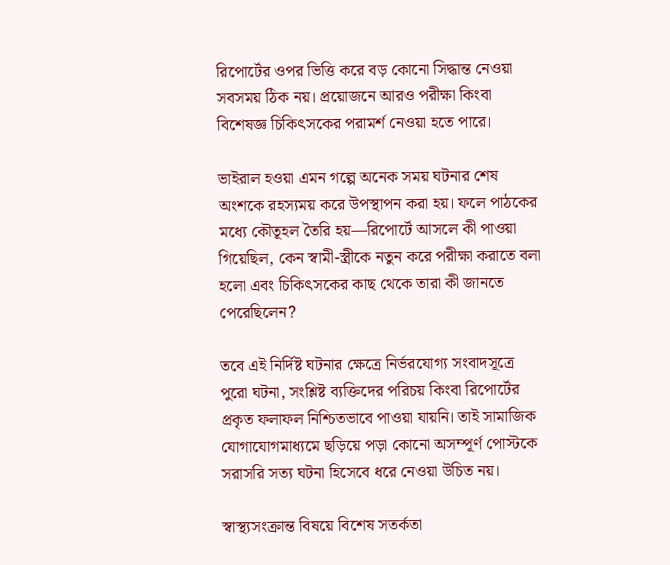রিপোর্টের ওপর ভিত্তি করে বড় কোনো সিদ্ধান্ত নেওয়া সবসময় ঠিক নয়। প্রয়োজনে আরও পরীক্ষা কিংবা বিশেষজ্ঞ চিকিৎসকের পরামর্শ নেওয়া হতে পারে।

ভাইরাল হওয়া এমন গল্পে অনেক সময় ঘটনার শেষ অংশকে রহস্যময় করে উপস্থাপন করা হয়। ফলে পাঠকের মধ্যে কৌতূহল তৈরি হয়—রিপোর্টে আসলে কী পাওয়া গিয়েছিল, কেন স্বামী-স্ত্রীকে নতুন করে পরীক্ষা করাতে বলা হলো এবং চিকিৎসকের কাছ থেকে তারা কী জানতে পেরেছিলেন?

তবে এই নির্দিষ্ট ঘটনার ক্ষেত্রে নির্ভরযোগ্য সংবাদসূত্রে পুরো ঘটনা, সংশ্লিষ্ট ব্যক্তিদের পরিচয় কিংবা রিপোর্টের প্রকৃত ফলাফল নিশ্চিতভাবে পাওয়া যায়নি। তাই সামাজিক যোগাযোগমাধ্যমে ছড়িয়ে পড়া কোনো অসম্পূর্ণ পোস্টকে সরাসরি সত্য ঘটনা হিসেবে ধরে নেওয়া উচিত নয়।

স্বাস্থ্যসংক্রান্ত বিষয়ে বিশেষ সতর্কতা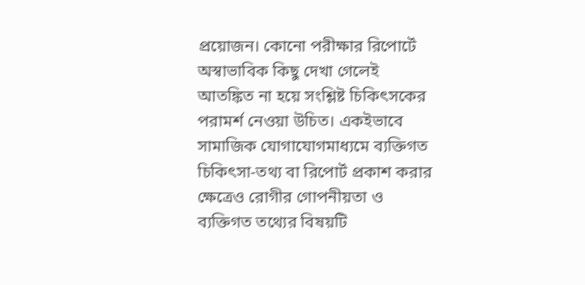প্রয়োজন। কোনো পরীক্ষার রিপোর্টে অস্বাভাবিক কিছু দেখা গেলেই আতঙ্কিত না হয়ে সংশ্লিষ্ট চিকিৎসকের পরামর্শ নেওয়া উচিত। একইভাবে সামাজিক যোগাযোগমাধ্যমে ব্যক্তিগত চিকিৎসা-তথ্য বা রিপোর্ট প্রকাশ করার ক্ষেত্রেও রোগীর গোপনীয়তা ও ব্যক্তিগত তথ্যের বিষয়টি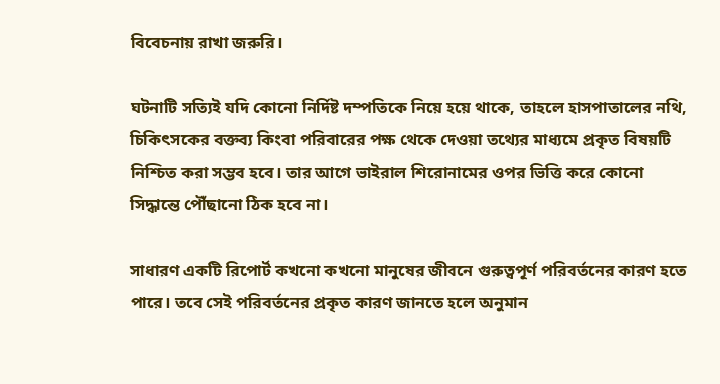বিবেচনায় রাখা জরুরি।

ঘটনাটি সত্যিই যদি কোনো নির্দিষ্ট দম্পতিকে নিয়ে হয়ে থাকে, তাহলে হাসপাতালের নথি, চিকিৎসকের বক্তব্য কিংবা পরিবারের পক্ষ থেকে দেওয়া তথ্যের মাধ্যমে প্রকৃত বিষয়টি নিশ্চিত করা সম্ভব হবে। তার আগে ভাইরাল শিরোনামের ওপর ভিত্তি করে কোনো সিদ্ধান্তে পৌঁছানো ঠিক হবে না।

সাধারণ একটি রিপোর্ট কখনো কখনো মানুষের জীবনে গুরুত্বপূর্ণ পরিবর্তনের কারণ হতে পারে। তবে সেই পরিবর্তনের প্রকৃত কারণ জানতে হলে অনুমান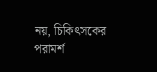নয়, চিকিৎসকের পরামর্শ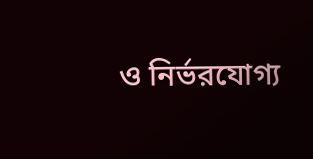ও নির্ভরযোগ্য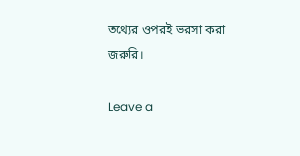তথ্যের ওপরই ভরসা করা জরুরি।

Leave a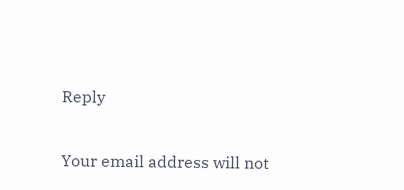Reply

Your email address will not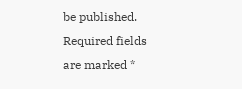be published. Required fields are marked *